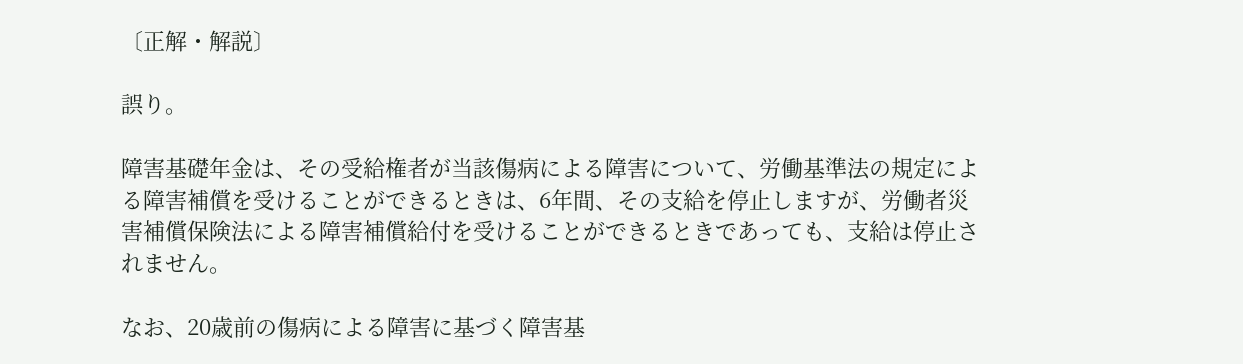〔正解・解説〕

誤り。

障害基礎年金は、その受給権者が当該傷病による障害について、労働基準法の規定による障害補償を受けることができるときは、6年間、その支給を停止しますが、労働者災害補償保険法による障害補償給付を受けることができるときであっても、支給は停止されません。

なお、20歳前の傷病による障害に基づく障害基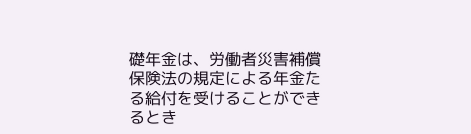礎年金は、労働者災害補償保険法の規定による年金たる給付を受けることができるとき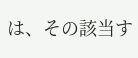は、その該当す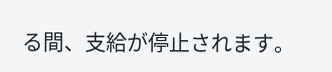る間、支給が停止されます。